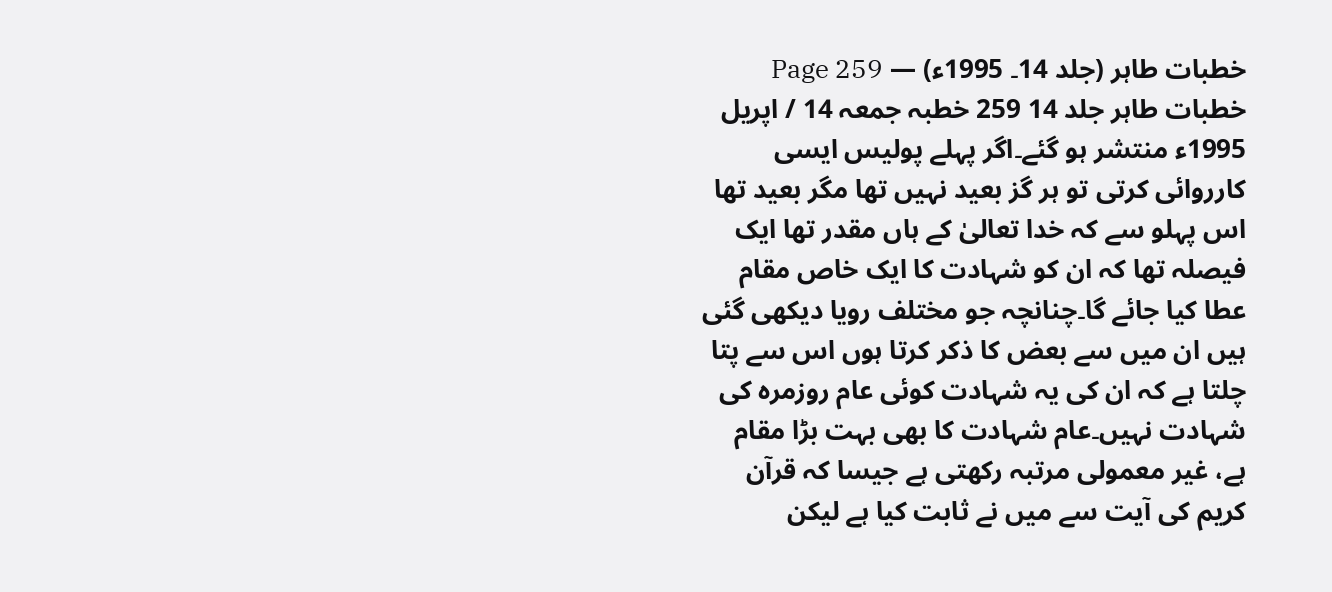خطبات طاہر (جلد 14۔ 1995ء) — Page 259
خطبات طاہر جلد 14 259 خطبہ جمعہ 14 / اپریل 1995ء منتشر ہو گئے۔اگر پہلے پولیس ایسی کارروائی کرتی تو ہر گز بعید نہیں تھا مگر بعید تھا اس پہلو سے کہ خدا تعالیٰ کے ہاں مقدر تھا ایک فیصلہ تھا کہ ان کو شہادت کا ایک خاص مقام عطا کیا جائے گا۔چنانچہ جو مختلف رویا دیکھی گئی ہیں ان میں سے بعض کا ذکر کرتا ہوں اس سے پتا چلتا ہے کہ ان کی یہ شہادت کوئی عام روزمرہ کی شہادت نہیں۔عام شہادت کا بھی بہت بڑا مقام ہے، غیر معمولی مرتبہ رکھتی ہے جیسا کہ قرآن کریم کی آیت سے میں نے ثابت کیا ہے لیکن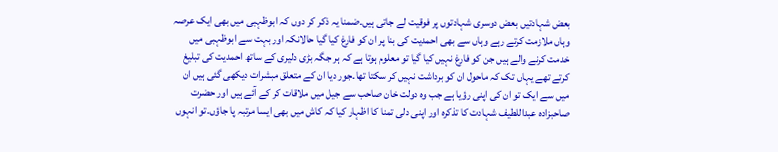بعض شہادتیں بعض دوسری شہادتوں پر فوقیت لے جاتی ہیں۔ضمنا یہ ذکر کر دوں کہ ابوظہبی میں بھی ایک عرصہ وہاں ملازمت کرتے رہے وہاں سے بھی احمدیت کی بنا پر ان کو فارغ کیا گیا حالانکہ اور بہت سے ابوظہبی میں خدمت کرنے والے ہیں جن کو فارغ نہیں کیا گیا تو معلوم ہوتا ہے کہ ہر جگہ بڑی دلیری کے ساتھ احمدیت کی تبلیغ کرتے تھے یہاں تک کہ ماحول ان کو برداشت نہیں کر سکتا تھا۔جور دیا ان کے متعلق مبشرات دیکھی گئی ہیں ان میں سے ایک تو ان کی اپنی رؤیا ہے جب وہ دولت خان صاحب سے جیل میں ملاقات کر کے آئے ہیں اور حضرت صاحبزادہ عبداللطیف شہادت کا تذکرہ اور اپنی دلی تمنا کا اظہار کیا کہ کاش میں بھی ایسا مرتبہ پا جاؤں۔تو انہوں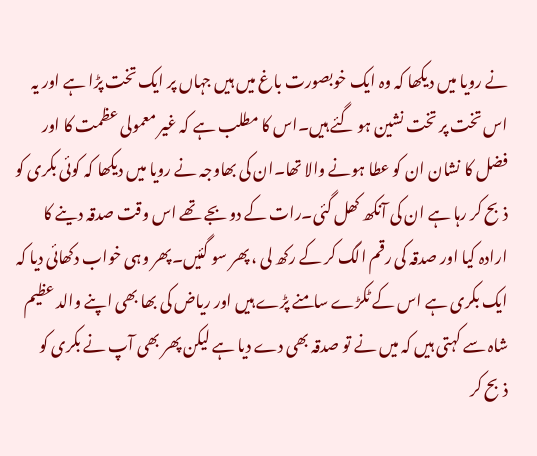نے رویا میں دیکھا کہ وہ ایک خوبصورت باغ میں ہیں جہاں پر ایک تخت پڑا ہے اور یہ اس تخت پر تخت نشین ہو گئے ہیں۔اس کا مطلب ہے کہ غیر معمولی عظمت کا اور فضل کا نشان ان کو عطا ہونے والا تھا۔ان کی بھاوجہ نے رویا میں دیکھا کہ کوئی بکری کو ذبح کر رہا ہے ان کی آنکھ کھل گئی۔رات کے دو بجے تھے اس وقت صدقہ دینے کا ارادہ کیا اور صدقہ کی رقم الگ کر کے رکھ لی ، پھر سو گئیں۔پھر وہی خواب دکھائی دیا کہ ایک بکری ہے اس کے ٹکڑے سامنے پڑے ہیں اور ریاض کی بھا بھی اپنے والد عظیم شاہ سے کہتی ہیں کہ میں نے تو صدقہ بھی دے دیا ہے لیکن پھر بھی آپ نے بکری کو ذبح کر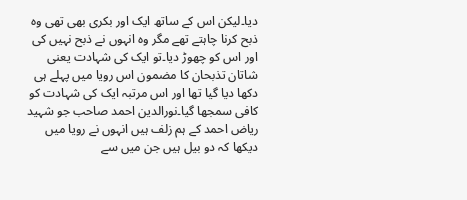دیا۔لیکن اس کے ساتھ ایک اور بکری بھی تھی وہ ذبح کرنا چاہتے تھے مگر وہ انہوں نے ذبح نہیں کی اور اس کو چھوڑ دیا۔تو ایک کی شہادت یعنی شاتان تذبحان کا مضمون اس رویا میں پہلے ہی دکھا دیا گیا تھا اور اس مرتبہ ایک کی شہادت کو کافی سمجھا گیا۔نورالدین احمد صاحب جو شہید ریاض احمد کے ہم زلف ہیں انہوں نے رویا میں دیکھا کہ دو بیل ہیں جن میں سے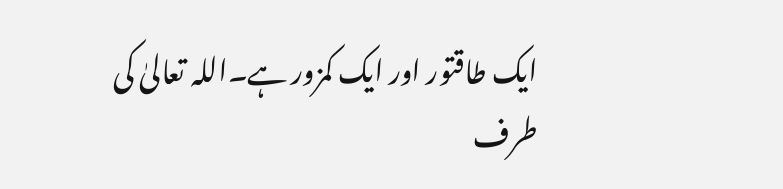ایک طاقتور اور ایک کمزور ہے۔اللہ تعالیٰ کی طرف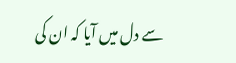سے دل میں آیا کہ ان کی